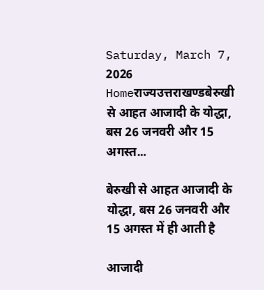Saturday, March 7, 2026
Homeराज्यउत्तराखण्डबेरुखी से आहत आजादी के योद्धा, बस 26 जनवरी और 15 अगस्त...

बेरुखी से आहत आजादी के योद्धा, बस 26 जनवरी और 15 अगस्त में ही आती है

आजादी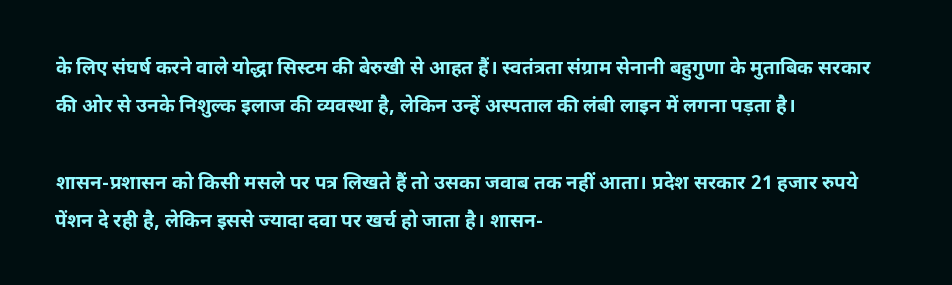के लिए संघर्ष करने वाले योद्धा सिस्टम की बेरुखी से आहत हैं। स्वतंत्रता संग्राम सेनानी बहुगुणा के मुताबिक सरकार की ओर से उनके निशुल्क इलाज की व्यवस्था है, लेकिन उन्हें अस्पताल की लंबी लाइन में लगना पड़ता है।

शासन-प्रशासन को किसी मसले पर पत्र लिखते हैं तो उसका जवाब तक नहीं आता। प्रदेश सरकार 21 हजार रुपये पेंशन दे रही है, लेकिन इससे ज्यादा दवा पर खर्च हो जाता है। शासन-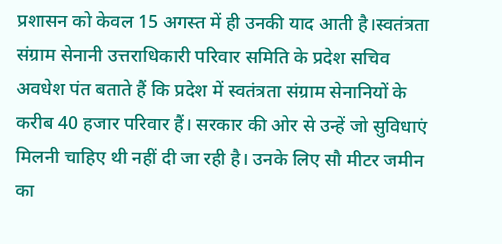प्रशासन को केवल 15 अगस्त में ही उनकी याद आती है।स्वतंत्रता संग्राम सेनानी उत्तराधिकारी परिवार समिति के प्रदेश सचिव अवधेश पंत बताते हैं कि प्रदेश में स्वतंत्रता संग्राम सेनानियों के करीब 40 हजार परिवार हैं। सरकार की ओर से उन्हें जो सुविधाएं मिलनी चाहिए थी नहीं दी जा रही है। उनके लिए सौ मीटर जमीन का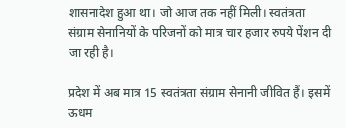शासनादेश हुआ था। जो आज तक नहीं मिली। स्वतंत्रता संग्राम सेनानियों के परिजनों को मात्र चार हजार रुपये पेंशन दी जा रही है।

प्रदेश में अब मात्र 15 स्वतंत्रता संग्राम सेनानी जीवित हैं। इसमें ऊधम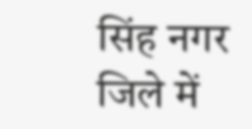सिंह नगर जिले में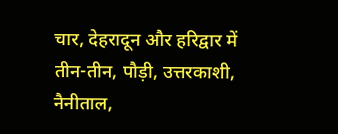चार, देहरादून और हरिद्वार में तीन-तीन, पौड़ी, उत्तरकाशी, नैनीताल,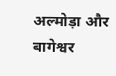अल्मोड़ा और बागेश्वर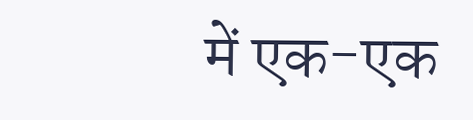में एक-एक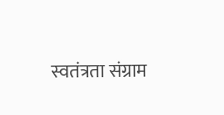स्वतंत्रता संग्राम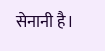सेनानी है।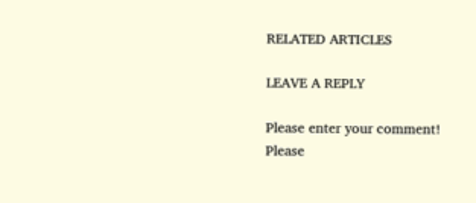RELATED ARTICLES

LEAVE A REPLY

Please enter your comment!
Please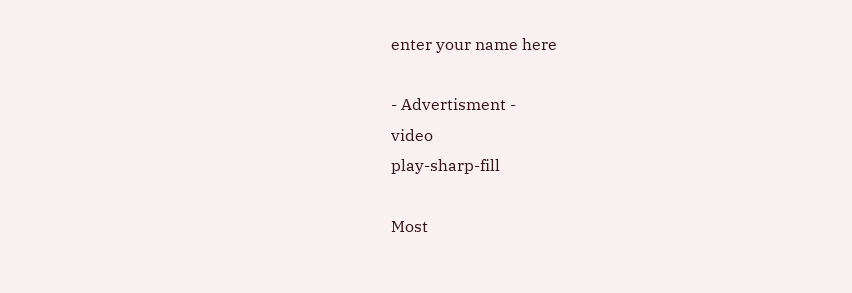enter your name here

- Advertisment -
video
play-sharp-fill

Most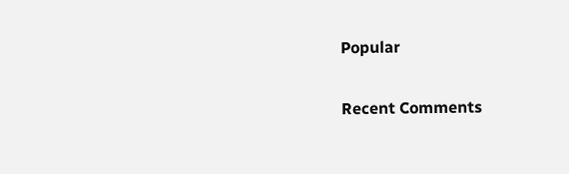Popular

Recent Comments